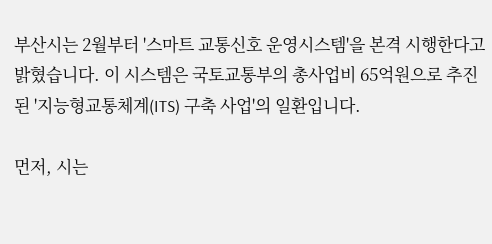부산시는 2월부터 '스마트 교통신호 운영시스템'을 본격 시행한다고 밝혔습니다. 이 시스템은 국토교통부의 총사업비 65억원으로 추진된 '지능형교통체계(ITS) 구축 사업'의 일환입니다.

먼저, 시는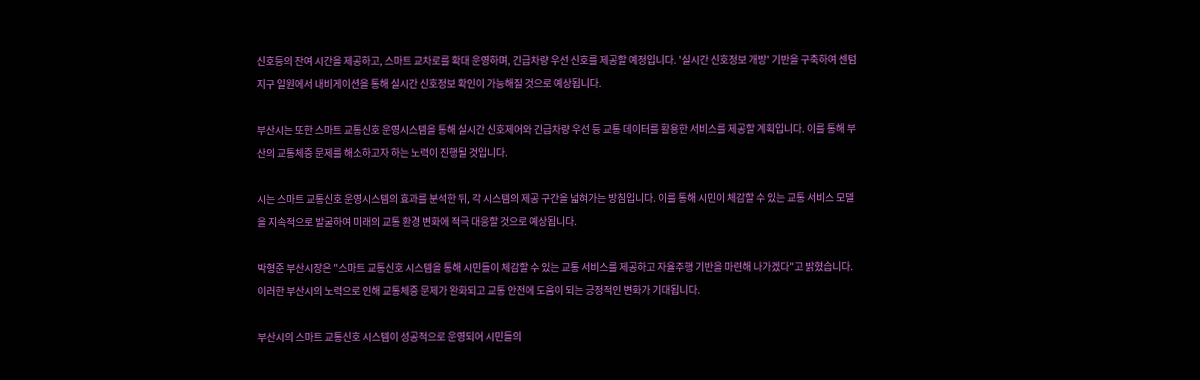신호등의 잔여 시간을 제공하고, 스마트 교차로를 확대 운영하며, 긴급차량 우선 신호를 제공할 예정입니다. '실시간 신호정보 개방' 기반을 구축하여 센텀지구 일원에서 내비게이션을 통해 실시간 신호정보 확인이 가능해질 것으로 예상됩니다.

부산시는 또한 스마트 교통신호 운영시스템을 통해 실시간 신호제어와 긴급차량 우선 등 교통 데이터를 활용한 서비스를 제공할 계획입니다. 이를 통해 부산의 교통체증 문제를 해소하고자 하는 노력이 진행될 것입니다.

시는 스마트 교통신호 운영시스템의 효과를 분석한 뒤, 각 시스템의 제공 구간을 넓혀가는 방침입니다. 이를 통해 시민이 체감할 수 있는 교통 서비스 모델을 지속적으로 발굴하여 미래의 교통 환경 변화에 적극 대응할 것으로 예상됩니다.

박형준 부산시장은 "스마트 교통신호 시스템을 통해 시민들이 체감할 수 있는 교통 서비스를 제공하고 자율주행 기반을 마련해 나가겠다"고 밝혔습니다.이러한 부산시의 노력으로 인해 교통체증 문제가 완화되고 교통 안전에 도움이 되는 긍정적인 변화가 기대됩니다.

부산시의 스마트 교통신호 시스템이 성공적으로 운영되어 시민들의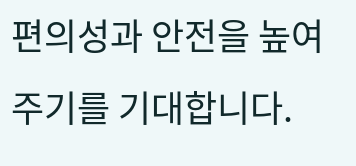편의성과 안전을 높여주기를 기대합니다.